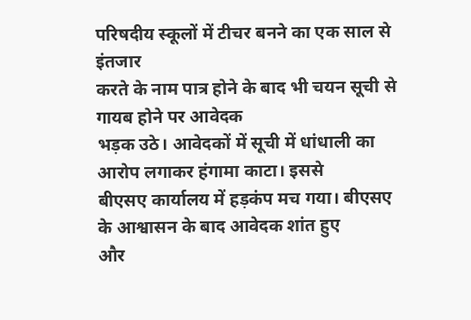परिषदीय स्कूलों में टीचर बनने का एक साल से इंतजार
करते के नाम पात्र होने के बाद भी चयन सूची से गायब होने पर आवेदक
भड़क उठे। आवेदकों में सूची में धांधाली का आरोप लगाकर हंगामा काटा। इससे
बीएसए कार्यालय में हड़कंप मच गया। बीएसए के आश्वासन के बाद आवेदक शांत हुए
और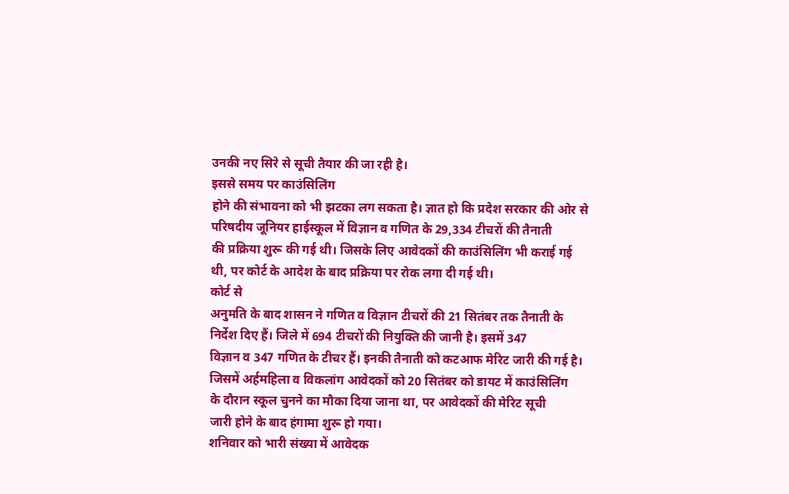उनकी नए सिरे से सूची तैयार की जा रही है।
इससे समय पर काउंसिलिंग
होने की संभावना को भी झटका लग सकता है। ज्ञात हो कि प्रदेश सरकार की ओर से
परिषदीय जूनियर हाईस्कूल में विज्ञान व गणित के 29,334 टीचरों की तैनाती
की प्रक्रिया शुरू की गई थी। जिसके लिए आवेदकों की काउंसिलिंग भी कराई गई
थी, पर कोर्ट के आदेश के बाद प्रक्रिया पर रोक लगा दी गई थी।
कोर्ट से
अनुमति के बाद शासन ने गणित व विज्ञान टीचरों की 21 सितंबर तक तैनाती के
निर्देश दिए हैं। जिले में 694 टीचरों की नियुक्ति की जानी है। इसमें 347
विज्ञान व 347 गणित के टीचर हैं। इनकी तैनाती को कटआफ मेरिट जारी की गई है।
जिसमें अर्हमहिला व विकलांग आवेदकों को 20 सितंबर को डायट में काउंसिलिंग
के दौरान स्कूल चुनने का मौका दिया जाना था, पर आवेदकों की मेरिट सूची
जारी होने के बाद हंगामा शुरू हो गया।
शनिवार को भारी संख्या में आवेदक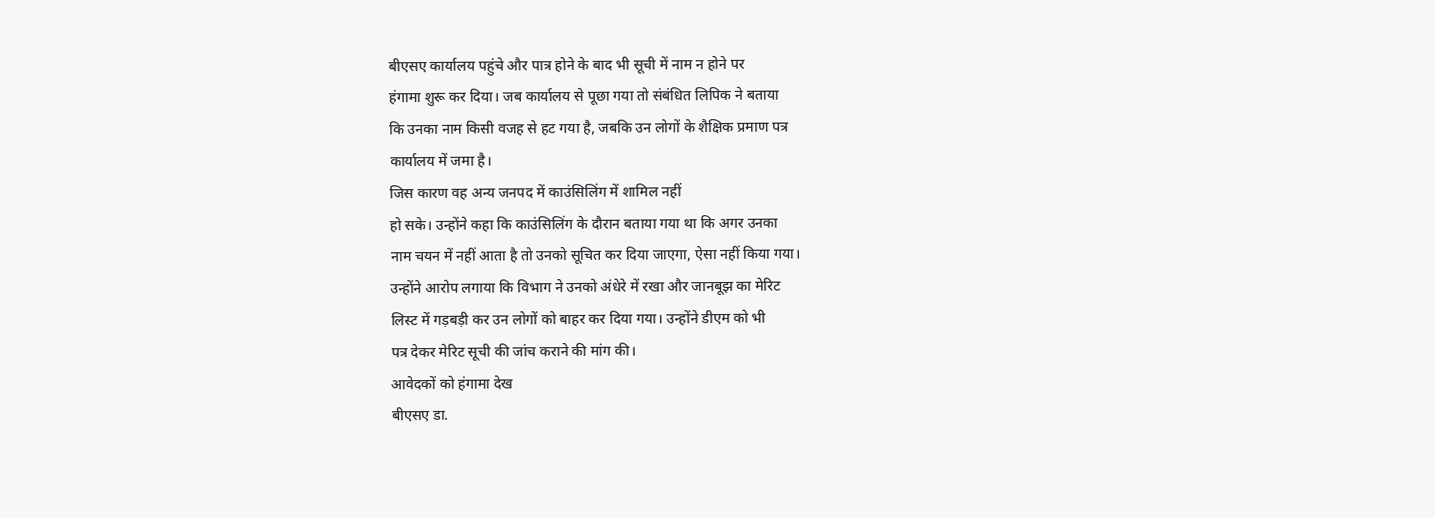बीएसए कार्यालय पहुंचे और पात्र होने के बाद भी सूची में नाम न होने पर
हंगामा शुरू कर दिया। जब कार्यालय से पूछा गया तो संबंधित लिपिक ने बताया
कि उनका नाम किसी वजह से हट गया है, जबकि उन लोगों के शैक्षिक प्रमाण पत्र
कार्यालय में जमा है।
जिस कारण वह अन्य जनपद में काउंसिलिंग में शामिल नहीं
हो सके। उन्होंने कहा कि काउंसिलिंग के दौरान बताया गया था कि अगर उनका
नाम चयन में नहीं आता है तो उनको सूचित कर दिया जाएगा, ऐसा नहीं किया गया।
उन्होंने आरोप लगाया कि विभाग ने उनको अंधेरे में रखा और जानबूझ का मेरिट
लिस्ट में गड़बड़ी कर उन लोगों को बाहर कर दिया गया। उन्होंने डीएम को भी
पत्र देकर मेरिट सूची की जांच कराने की मांग की।
आवेदकों को हंगामा देख
बीएसए डा.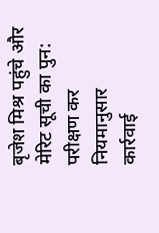बृजेश मिश्र पहुंचे और मेरिट सूची का पुन: परीक्षण कर नियमानुसार
कार्रवाई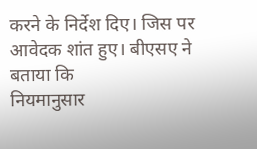करने के निर्देश दिए। जिस पर आवेदक शांत हुए। बीएसए ने बताया कि
नियमानुसार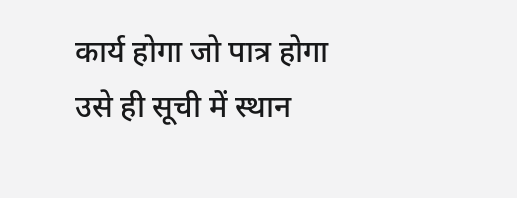कार्य होगा जो पात्र होगा उसे ही सूची में स्थान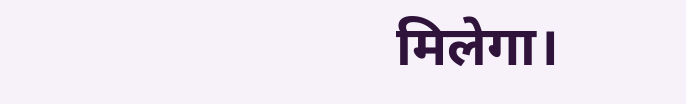मिलेगा।